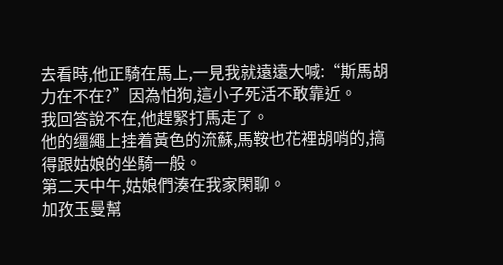去看時,他正騎在馬上,一見我就遠遠大喊:“斯馬胡力在不在?”因為怕狗,這小子死活不敢靠近。
我回答說不在,他趕緊打馬走了。
他的缰繩上挂着黃色的流蘇,馬鞍也花裡胡哨的,搞得跟姑娘的坐騎一般。
第二天中午,姑娘們湊在我家閑聊。
加孜玉曼幫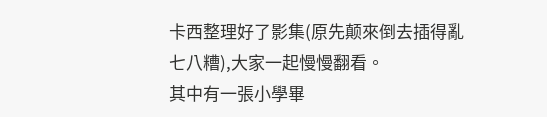卡西整理好了影集(原先颠來倒去插得亂七八糟),大家一起慢慢翻看。
其中有一張小學畢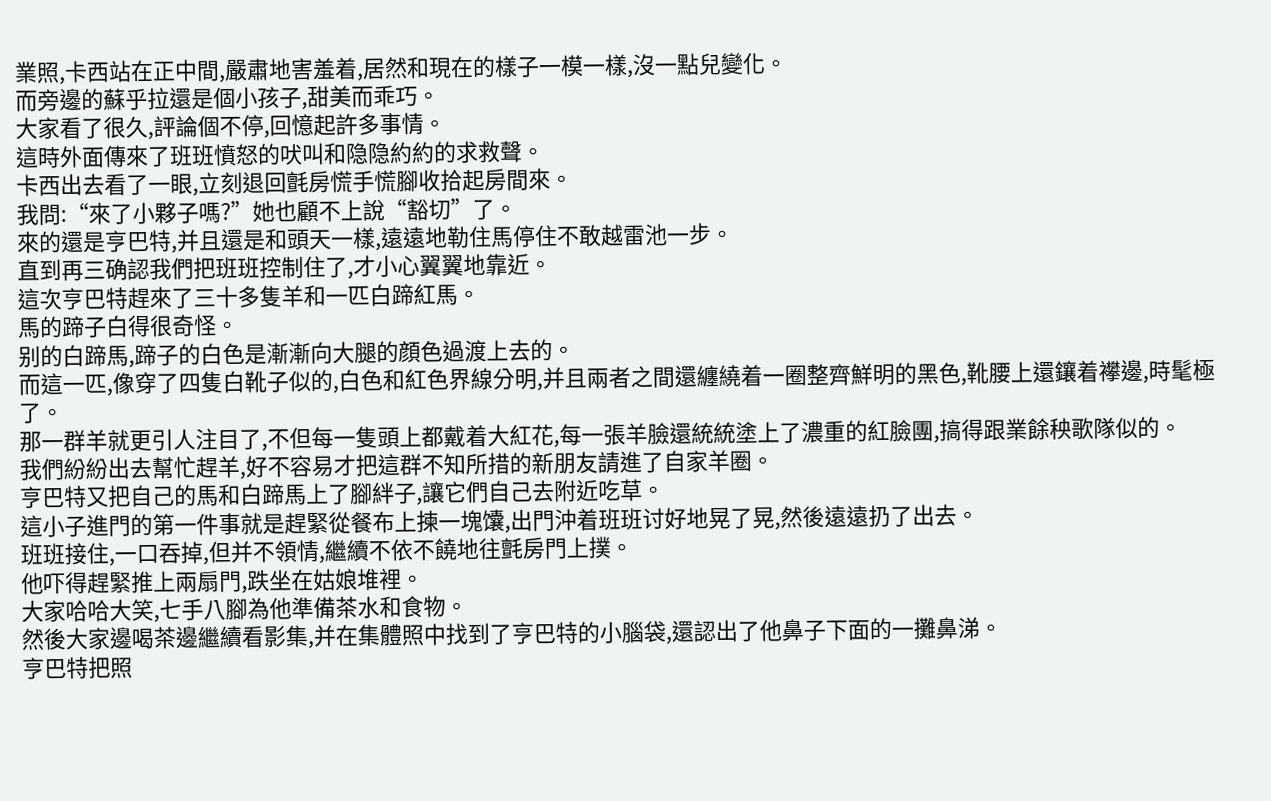業照,卡西站在正中間,嚴肅地害羞着,居然和現在的樣子一模一樣,沒一點兒變化。
而旁邊的蘇乎拉還是個小孩子,甜美而乖巧。
大家看了很久,評論個不停,回憶起許多事情。
這時外面傳來了班班憤怒的吠叫和隐隐約約的求救聲。
卡西出去看了一眼,立刻退回氈房慌手慌腳收拾起房間來。
我問:“來了小夥子嗎?”她也顧不上說“豁切”了。
來的還是亨巴特,并且還是和頭天一樣,遠遠地勒住馬停住不敢越雷池一步。
直到再三确認我們把班班控制住了,才小心翼翼地靠近。
這次亨巴特趕來了三十多隻羊和一匹白蹄紅馬。
馬的蹄子白得很奇怪。
别的白蹄馬,蹄子的白色是漸漸向大腿的顔色過渡上去的。
而這一匹,像穿了四隻白靴子似的,白色和紅色界線分明,并且兩者之間還纏繞着一圈整齊鮮明的黑色,靴腰上還鑲着襻邊,時髦極了。
那一群羊就更引人注目了,不但每一隻頭上都戴着大紅花,每一張羊臉還統統塗上了濃重的紅臉團,搞得跟業餘秧歌隊似的。
我們紛紛出去幫忙趕羊,好不容易才把這群不知所措的新朋友請進了自家羊圈。
亨巴特又把自己的馬和白蹄馬上了腳絆子,讓它們自己去附近吃草。
這小子進門的第一件事就是趕緊從餐布上揀一塊馕,出門沖着班班讨好地晃了晃,然後遠遠扔了出去。
班班接住,一口吞掉,但并不領情,繼續不依不饒地往氈房門上撲。
他吓得趕緊推上兩扇門,跌坐在姑娘堆裡。
大家哈哈大笑,七手八腳為他準備茶水和食物。
然後大家邊喝茶邊繼續看影集,并在集體照中找到了亨巴特的小腦袋,還認出了他鼻子下面的一攤鼻涕。
亨巴特把照